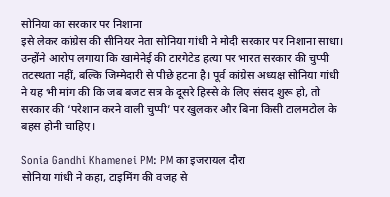सोनिया का सरकार पर निशाना
इसे लेकर कांग्रेस की सीनियर नेता सोनिया गांधी ने मोदी सरकार पर निशाना साधा। उन्होंने आरोप लगाया कि खामेनेई की टारगेटेड हत्या पर भारत सरकार की चुप्पी तटस्थता नहीं, बल्कि जिम्मेदारी से पीछे हटना है। पूर्व कांग्रेस अध्यक्ष सोनिया गांधी ने यह भी मांग की कि जब बजट सत्र के दूसरे हिस्से के लिए संसद शुरू हो, तो सरकार की ‘परेशान करने वाली चुप्पी’ पर खुलकर और बिना किसी टालमटोल के बहस होनी चाहिए।

Sonia Gandhi Khamenei PM: PM का इजरायल दौरा
सोनिया गांधी ने कहा, टाइमिंग की वजह से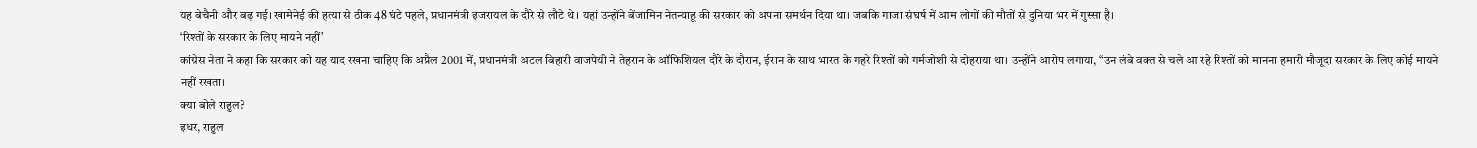यह बेचैनी और बढ़ गई। खामेनेई की हत्या से ठीक 48 घंटे पहले, प्रधानमंत्री इजरायल के दौरे से लौटे थे। यहां उन्होंने बेंजामिन नेतन्याहू की सरकार को अपना समर्थन दिया था। जबकि गाजा संघर्ष में आम लोगों की मौतों से दुनिया भर में गुस्सा है।
‘रिश्तों के सरकार के लिए मायने नहीं’
कांग्रेस नेता ने कहा कि सरकार को यह याद रखना चाहिए कि अप्रैल 2001 में, प्रधानमंत्री अटल बिहारी वाजपेयी ने तेहरान के ऑफिशियल दौरे के दौरान, ईरान के साथ भारत के गहरे रिश्तों को गर्मजोशी से दोहराया था। उन्होंने आरोप लगाया, “उन लंबे वक्त से चले आ रहे रिश्तों को मानना हमारी मौजूदा सरकार के लिए कोई मायने नहीं रखता।
क्या बोले राहुल?
इधर, राहुल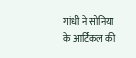गांधी ने सोनिया के आर्टिकल की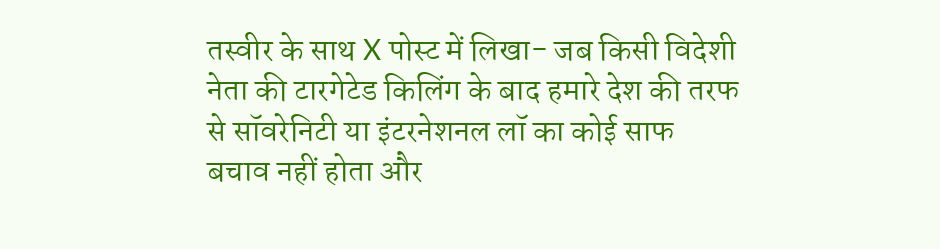तस्वीर के साथ X पोस्ट में लिखा- जब किसी विदेशी नेता की टारगेटेड किलिंग के बाद हमारे देश की तरफ से सॉवरेनिटी या इंटरनेशनल लॉ का कोई साफ बचाव नहीं होता और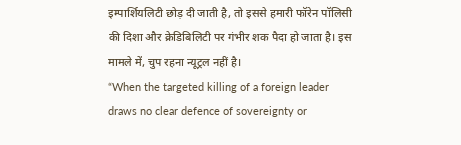इम्पार्शियलिटी छोड़ दी जाती है, तो इससे हमारी फॉरेन पॉलिसी की दिशा और क्रेडिबिलिटी पर गंभीर शक पैदा हो जाता है। इस मामले में, चुप रहना न्यूट्रल नहीं है।
“When the targeted killing of a foreign leader draws no clear defence of sovereignty or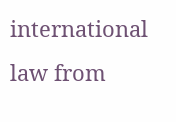international law from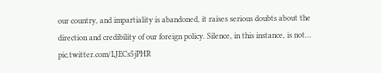our country, and impartiality is abandoned, it raises serious doubts about the direction and credibility of our foreign policy. Silence, in this instance, is not… pic.twitter.com/LJECs5jPHR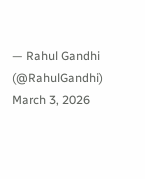— Rahul Gandhi (@RahulGandhi) March 3, 2026